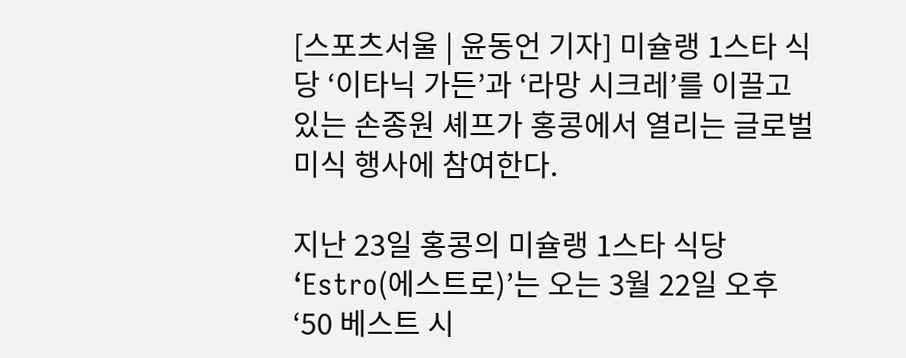[스포츠서울 | 윤동언 기자] 미슐랭 1스타 식당 ‘이타닉 가든’과 ‘라망 시크레’를 이끌고 있는 손종원 셰프가 홍콩에서 열리는 글로벌 미식 행사에 참여한다.

지난 23일 홍콩의 미슐랭 1스타 식당 ‘Estro(에스트로)’는 오는 3월 22일 오후 ‘50 베스트 시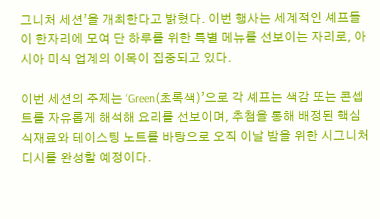그니처 세션’을 개최한다고 밝혔다. 이번 행사는 세계적인 셰프들이 한자리에 모여 단 하루를 위한 특별 메뉴를 선보이는 자리로, 아시아 미식 업계의 이목이 집중되고 있다.

이번 세션의 주제는 ‘Green(초록색)’으로 각 셰프는 색감 또는 콘셉트를 자유롭게 해석해 요리를 선보이며, 추첨을 통해 배정된 핵심 식재료와 테이스팅 노트를 바탕으로 오직 이날 밤을 위한 시그니처 디시를 완성할 예정이다.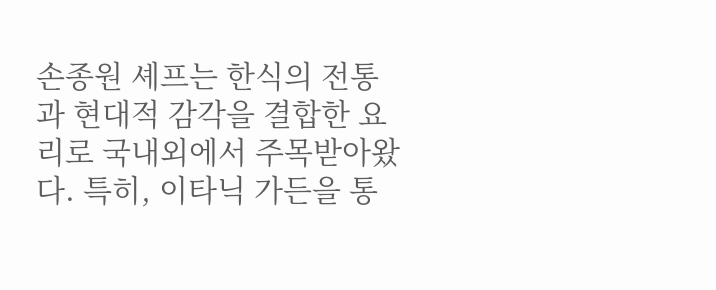손종원 셰프는 한식의 전통과 현대적 감각을 결합한 요리로 국내외에서 주목받아왔다. 특히, 이타닉 가든을 통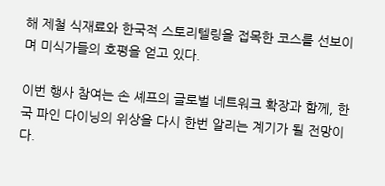해 제철 식재료와 한국적 스토리텔링을 접목한 코스를 선보이며 미식가들의 호평을 얻고 있다.

이번 행사 참여는 손 셰프의 글로벌 네트워크 확장과 함께, 한국 파인 다이닝의 위상을 다시 한번 알리는 계기가 될 전망이다.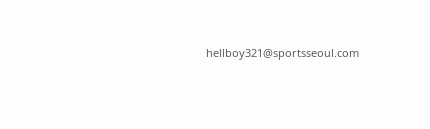hellboy321@sportsseoul.com